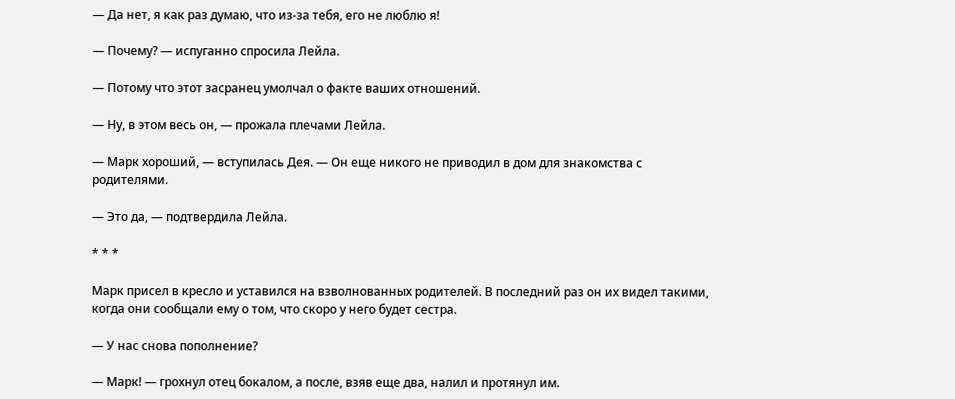— Да нет, я как раз думаю, что из-за тебя, его не люблю я!

— Почему? — испуганно спросила Лейла.

— Потому что этот засранец умолчал о факте ваших отношений.

— Ну, в этом весь он, — прожала плечами Лейла.

— Марк хороший, — вступилась Дея. — Он еще никого не приводил в дом для знакомства с родителями.

— Это да, — подтвердила Лейла.

* * *

Марк присел в кресло и уставился на взволнованных родителей. В последний раз он их видел такими, когда они сообщали ему о том, что скоро у него будет сестра.

— У нас снова пополнение?

— Марк! — грохнул отец бокалом, а после, взяв еще два, налил и протянул им.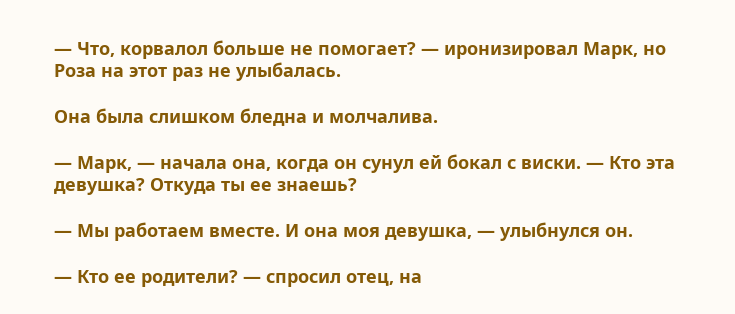— Что, корвалол больше не помогает? — иронизировал Марк, но Роза на этот раз не улыбалась.

Она была слишком бледна и молчалива.

— Марк, — начала она, когда он сунул ей бокал с виски. — Кто эта девушка? Откуда ты ее знаешь?

— Мы работаем вместе. И она моя девушка, — улыбнулся он.

— Кто ее родители? — спросил отец, на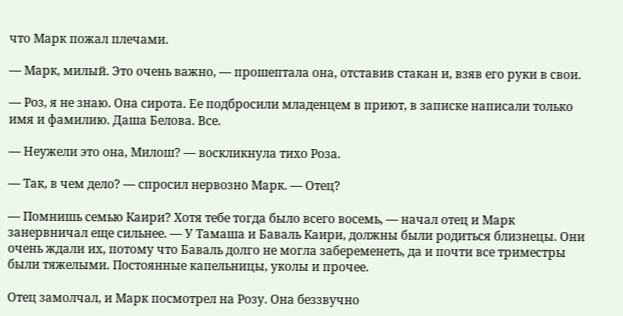что Марк пожал плечами.

— Марк, милый. Это очень важно, — прошептала она, отставив стакан и, взяв его руки в свои.

— Роз, я не знаю. Она сирота. Ее подбросили младенцем в приют, в записке написали только имя и фамилию. Даша Белова. Все.

— Неужели это она, Милош? — воскликнула тихо Роза.

— Так, в чем дело? — спросил нервозно Марк. — Отец?

— Помнишь семью Каири? Хотя тебе тогда было всего восемь, — начал отец и Марк занервничал еще сильнее. — У Тамаша и Баваль Каири, должны были родиться близнецы. Они очень ждали их, потому что Баваль долго не могла забеременеть, да и почти все триместры были тяжелыми. Постоянные капельницы, уколы и прочее.

Отец замолчал, и Марк посмотрел на Розу. Она беззвучно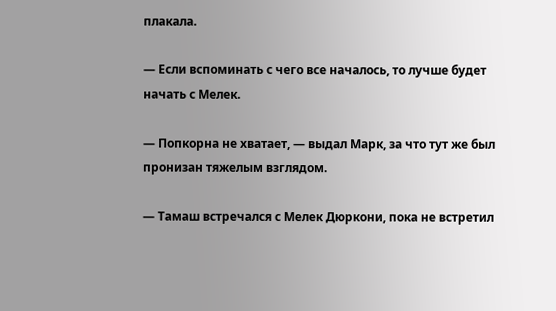плакала.

— Если вспоминать с чего все началось, то лучше будет начать с Мелек.

— Попкорна не хватает, — выдал Марк, за что тут же был пронизан тяжелым взглядом.

— Тамаш встречался с Мелек Дюркони, пока не встретил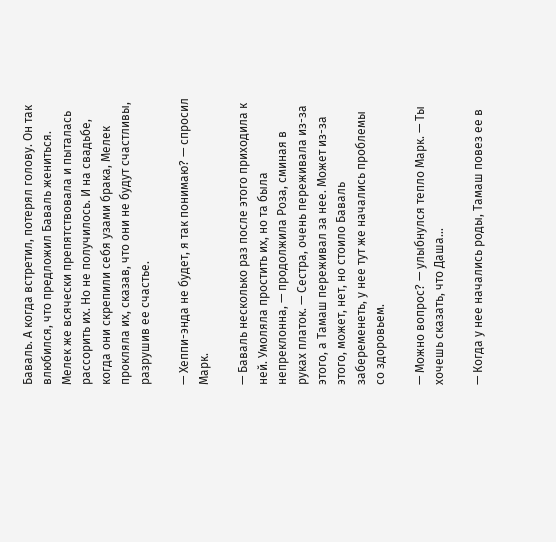Баваль. А когда встретил, потерял голову. Он так влюбился, что предложил Баваль жениться. Мелек же всячески препятствовала и пыталась рассорить их. Но не получилось. И на свадьбе, когда они скрепили себя узами брака, Мелек прокляла их, сказав, что они не будут счастливы, разрушив ее счастье.

— Хеппи-энда не будет, я так понимаю? — спросил Марк.

— Баваль несколько раз после этого приходила к ней. Умоляла простить их, но та была непреклонна, — продолжила Роза, сминая в руках платок. — Сестра, очень переживала из-за этого, а Тамаш переживал за нее. Может из-за этого, может, нет, но стоило Баваль забеременеть, у нее тут же начались проблемы со здоровьем.

— Можно вопрос? — улыбнулся тепло Марк. — Ты хочешь сказать, что Даша…

— Когда у нее начались роды, Тамаш повез ее в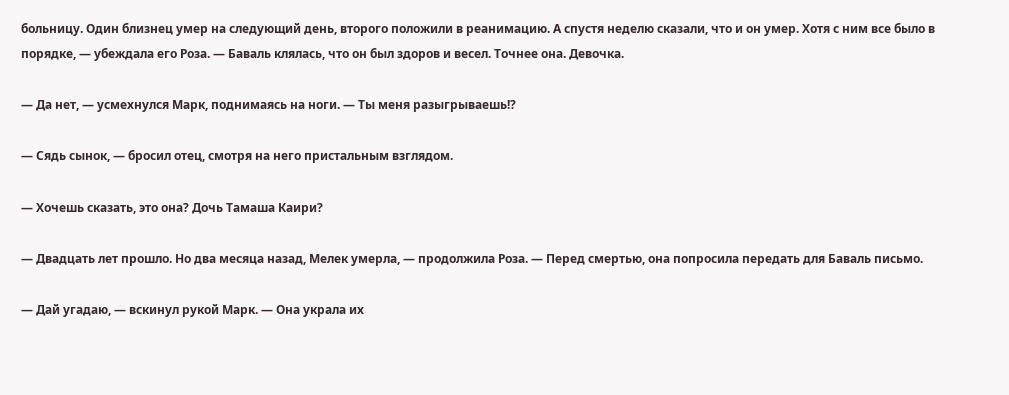больницу. Один близнец умер на следующий день, второго положили в реанимацию. А спустя неделю сказали, что и он умер. Хотя с ним все было в порядке, — убеждала его Роза. — Баваль клялась, что он был здоров и весел. Точнее она. Девочка.

— Да нет, — усмехнулся Марк, поднимаясь на ноги. — Ты меня разыгрываешь!?

— Сядь сынок, — бросил отец, смотря на него пристальным взглядом.

— Хочешь сказать, это она? Дочь Тамаша Каири?

— Двадцать лет прошло. Но два месяца назад, Мелек умерла, — продолжила Роза. — Перед смертью, она попросила передать для Баваль письмо.

— Дай угадаю, — вскинул рукой Марк. — Она украла их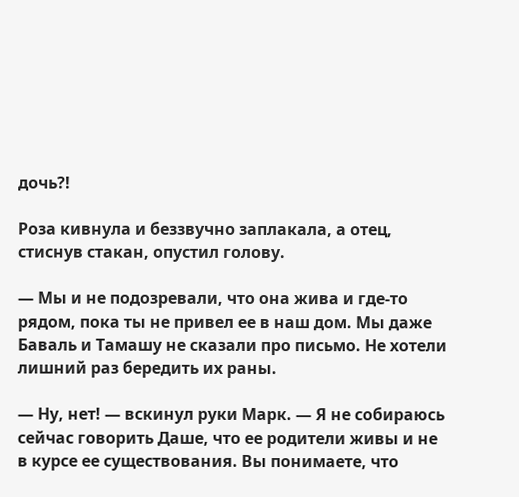дочь?!

Роза кивнула и беззвучно заплакала, а отец, стиснув стакан, опустил голову.

— Мы и не подозревали, что она жива и где-то рядом, пока ты не привел ее в наш дом. Мы даже Баваль и Тамашу не сказали про письмо. Не хотели лишний раз бередить их раны.

— Ну, нет! — вскинул руки Марк. — Я не собираюсь сейчас говорить Даше, что ее родители живы и не в курсе ее существования. Вы понимаете, что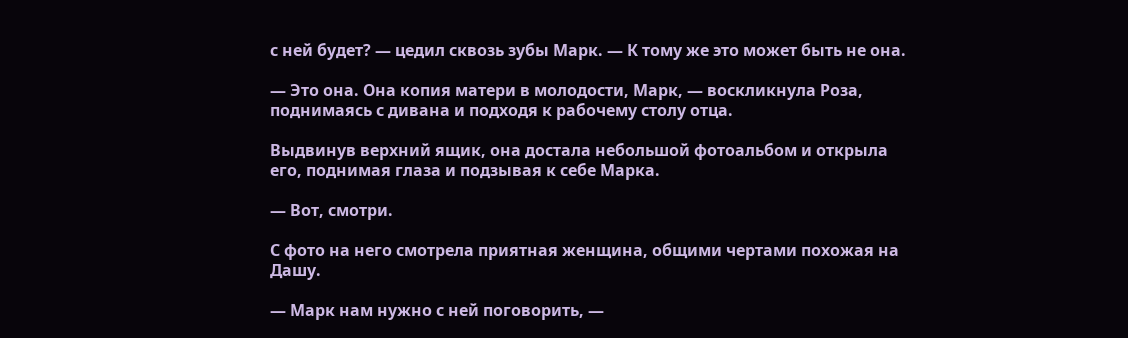с ней будет? — цедил сквозь зубы Марк. — К тому же это может быть не она.

— Это она. Она копия матери в молодости, Марк, — воскликнула Роза, поднимаясь с дивана и подходя к рабочему столу отца.

Выдвинув верхний ящик, она достала небольшой фотоальбом и открыла его, поднимая глаза и подзывая к себе Марка.

— Вот, смотри.

С фото на него смотрела приятная женщина, общими чертами похожая на Дашу.

— Марк нам нужно с ней поговорить, —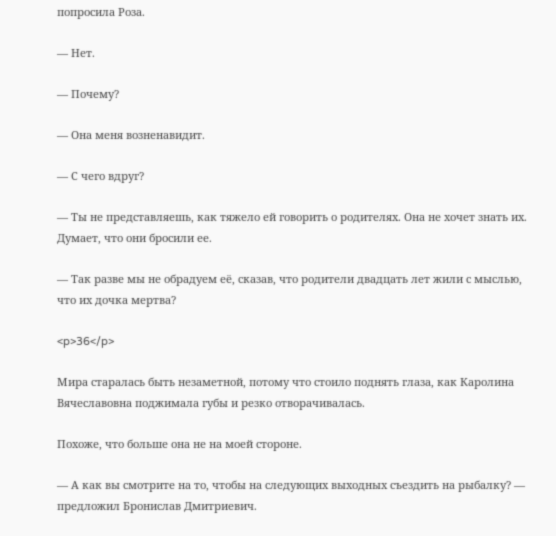попросила Роза.

— Нет.

— Почему?

— Она меня возненавидит.

— С чего вдруг?

— Ты не представляешь, как тяжело ей говорить о родителях. Она не хочет знать их. Думает, что они бросили ее.

— Так разве мы не обрадуем её, сказав, что родители двадцать лет жили с мыслью, что их дочка мертва?

<p>36</p>

Мира старалась быть незаметной, потому что стоило поднять глаза, как Каролина Вячеславовна поджимала губы и резко отворачивалась.

Похоже, что больше она не на моей стороне.

— А как вы смотрите на то, чтобы на следующих выходных съездить на рыбалку? — предложил Бронислав Дмитриевич.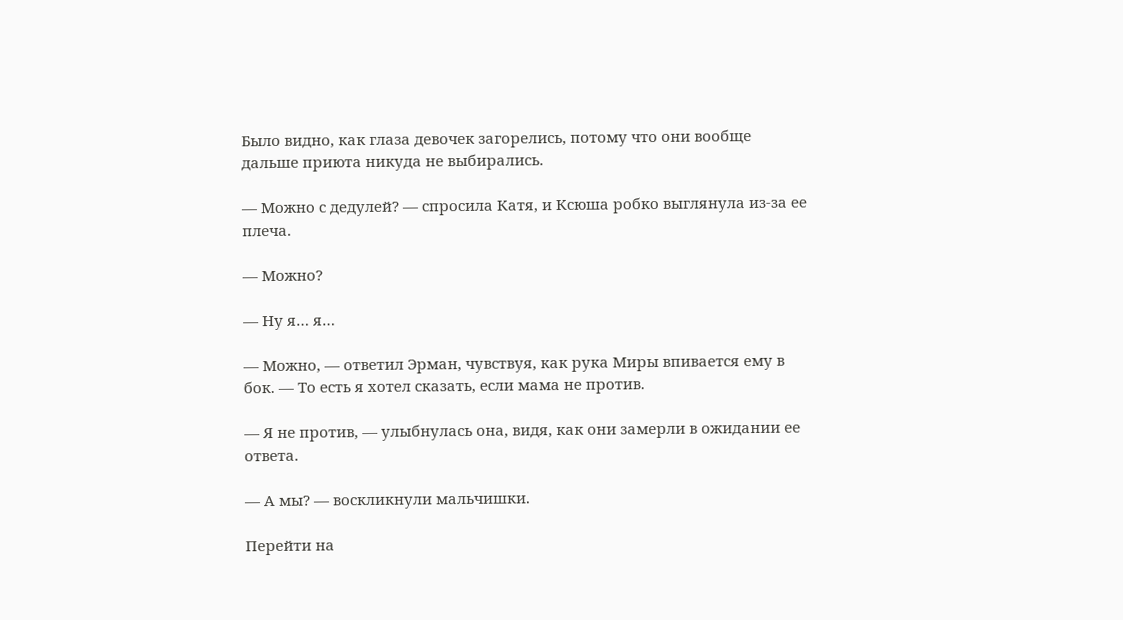Было видно, как глаза девочек загорелись, потому что они вообще дальше приюта никуда не выбирались.

— Можно с дедулей? — спросила Катя, и Ксюша робко выглянула из-за ее плеча.

— Можно?

— Ну я… я…

— Можно, — ответил Эрман, чувствуя, как рука Миры впивается ему в бок. — То есть я хотел сказать, если мама не против.

— Я не против, — улыбнулась она, видя, как они замерли в ожидании ее ответа.

— А мы? — воскликнули мальчишки.

Перейти на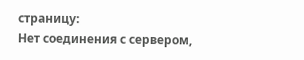страницу:
Нет соединения с сервером,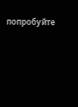попробуйте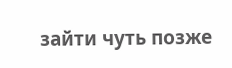зайти чуть позже